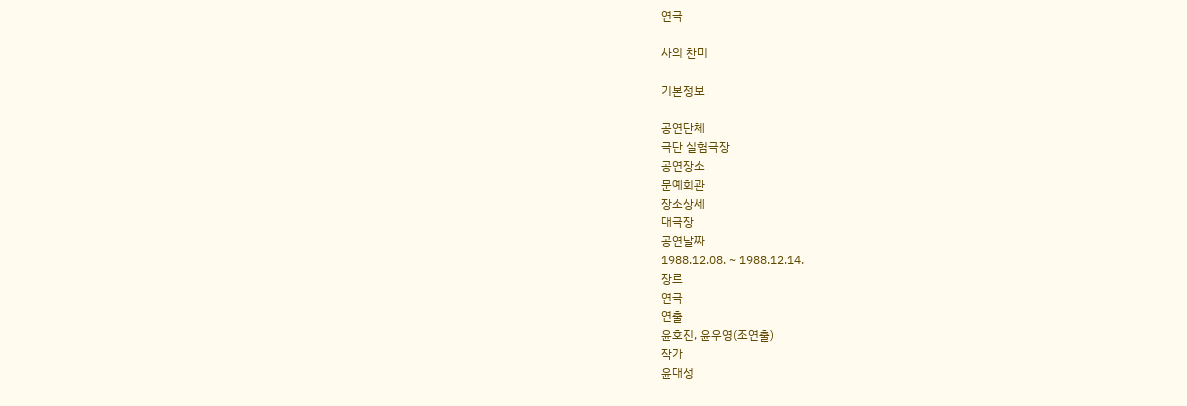연극

사의 찬미

기본정보

공연단체
극단 실험극장
공연장소
문예회관
장소상세
대극장
공연날짜
1988.12.08. ~ 1988.12.14.
장르
연극
연출
윤호진, 윤우영(조연출)
작가
윤대성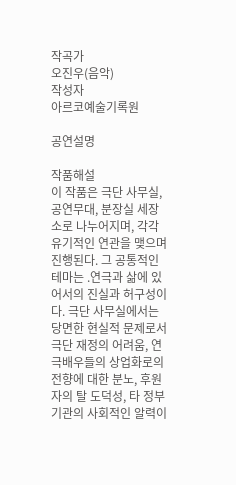작곡가
오진우(음악)
작성자
아르코예술기록원

공연설명

작품해설
이 작품은 극단 사무실, 공연무대, 분장실 세장소로 나누어지며, 각각 유기적인 연관을 맺으며 진행된다. 그 공통적인 테마는 .연극과 삶에 있어서의 진실과 허구성이다. 극단 사무실에서는 당면한 현실적 문제로서 극단 재정의 어려움, 연극배우들의 상업화로의 전향에 대한 분노, 후원자의 탈 도덕성, 타 정부기관의 사회적인 알력이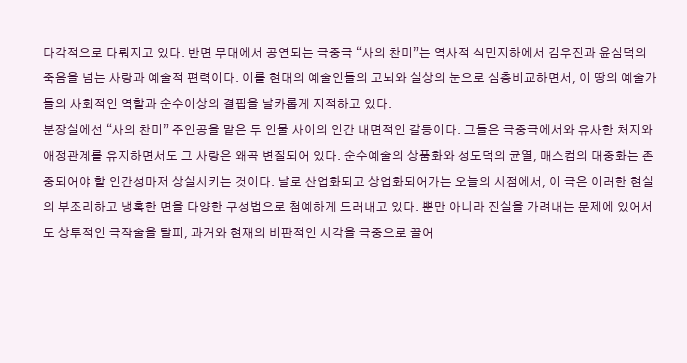다각적으로 다뤄지고 있다. 반면 무대에서 공연되는 극중극 “사의 찬미”는 역사적 식민지하에서 김우진과 윤심덕의 죽음을 넘는 사랑과 예술적 편력이다. 이를 현대의 예술인들의 고뇌와 실상의 눈으로 심층비교하면서, 이 땅의 예술가들의 사회적인 역할과 순수이상의 결핍을 날카롭게 지적하고 있다.
분장실에선 “사의 찬미” 주인공을 맡은 두 인물 사이의 인간 내면적인 갈등이다. 그들은 극중극에서와 유사한 처지와 애정관계를 유지하면서도 그 사랑은 왜곡 변질되어 있다. 순수예술의 상품화와 성도덕의 균열, 매스컴의 대중화는 존중되어야 할 인간성마저 상실시키는 것이다. 날로 산업화되고 상업화되어가는 오늘의 시점에서, 이 극은 이러한 현실의 부조리하고 냉혹한 면을 다양한 구성법으로 첨예하게 드러내고 있다. 뿐만 아니라 진실을 가려내는 문제에 있어서도 상투적인 극작술을 탈피, 과거와 현재의 비판적인 시각을 극중으로 끌어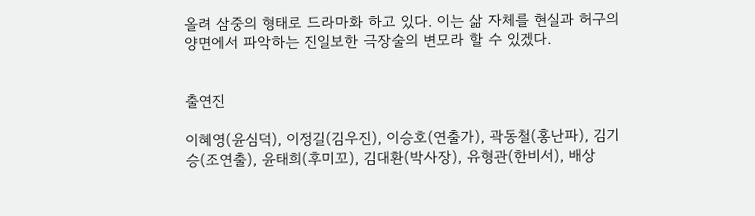올려 삼중의 형태로 드라마화 하고 있다. 이는 삶 자체를 현실과 허구의 양면에서 파악하는 진일보한 극장술의 변모라 할 수 있겠다.


출연진

이혜영(윤심덕), 이정길(김우진), 이승호(연출가), 곽동철(홍난파), 김기승(조연출), 윤태희(후미꼬), 김대환(박사장), 유형관(한비서), 배상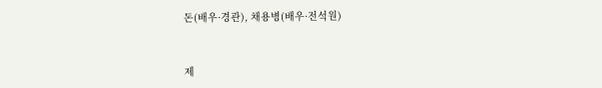돈(배우·경관), 채용병(배우·전석원)


제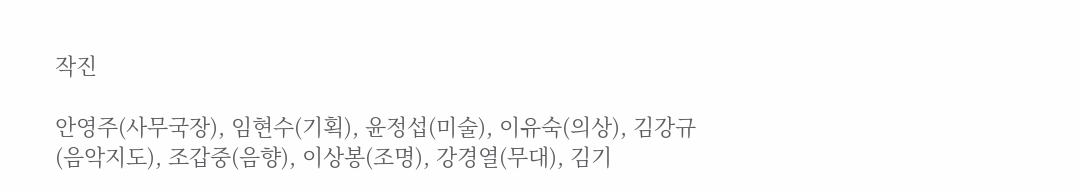작진

안영주(사무국장), 임현수(기획), 윤정섭(미술), 이유숙(의상), 김강규(음악지도), 조갑중(음향), 이상봉(조명), 강경열(무대), 김기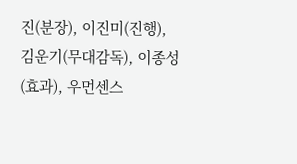진(분장), 이진미(진행), 김운기(무대감독), 이종성(효과), 우먼센스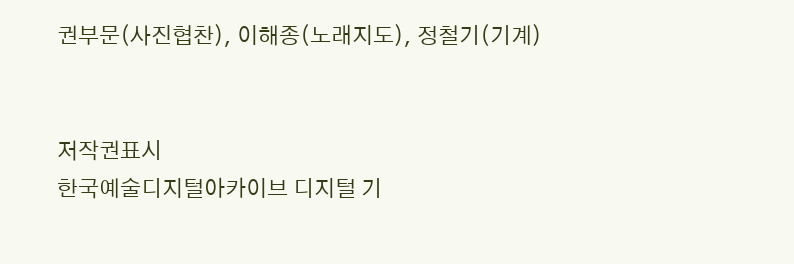권부문(사진협찬), 이해종(노래지도), 정철기(기계)


저작권표시
한국예술디지털아카이브 디지털 기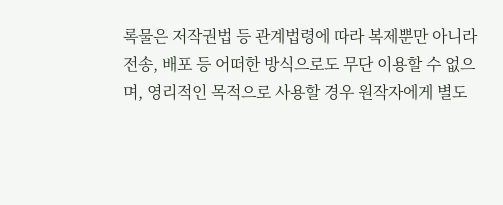록물은 저작권법 등 관계법령에 따라 복제뿐만 아니라 전송, 배포 등 어떠한 방식으로도 무단 이용할 수 없으며, 영리적인 목적으로 사용할 경우 원작자에게 별도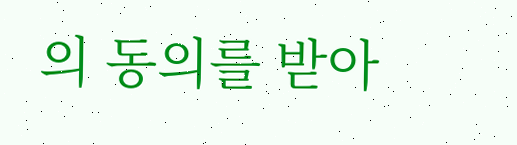의 동의를 받아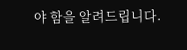야 함을 알려드립니다.